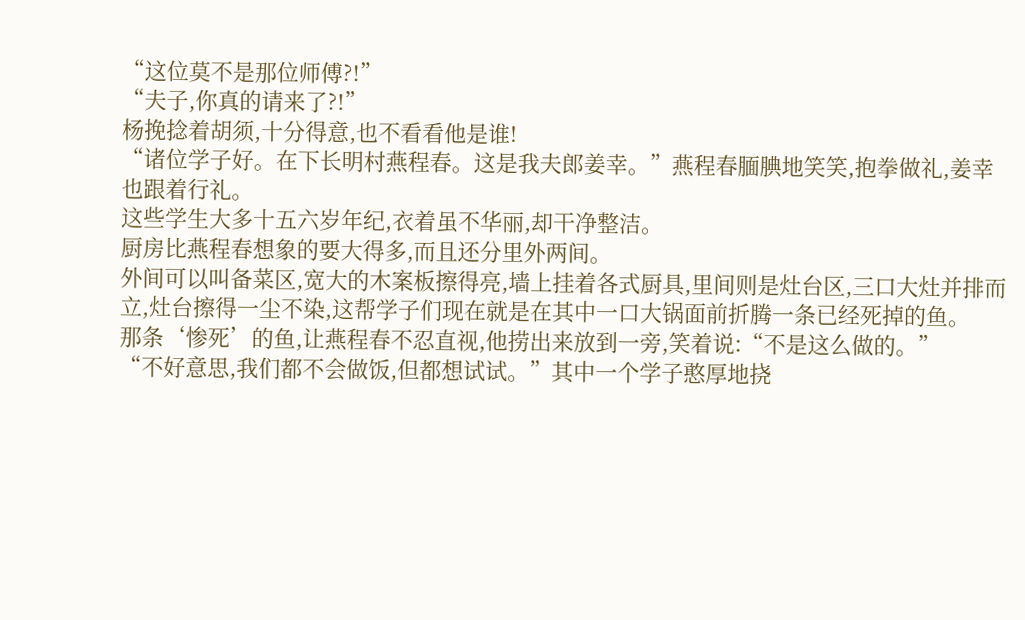“这位莫不是那位师傅?!”
“夫子,你真的请来了?!”
杨挽捻着胡须,十分得意,也不看看他是谁!
“诸位学子好。在下长明村燕程春。这是我夫郎姜幸。”燕程春腼腆地笑笑,抱拳做礼,姜幸也跟着行礼。
这些学生大多十五六岁年纪,衣着虽不华丽,却干净整洁。
厨房比燕程春想象的要大得多,而且还分里外两间。
外间可以叫备菜区,宽大的木案板擦得亮,墙上挂着各式厨具,里间则是灶台区,三口大灶并排而立,灶台擦得一尘不染,这帮学子们现在就是在其中一口大锅面前折腾一条已经死掉的鱼。
那条‘惨死’的鱼,让燕程春不忍直视,他捞出来放到一旁,笑着说:“不是这么做的。”
“不好意思,我们都不会做饭,但都想试试。”其中一个学子憨厚地挠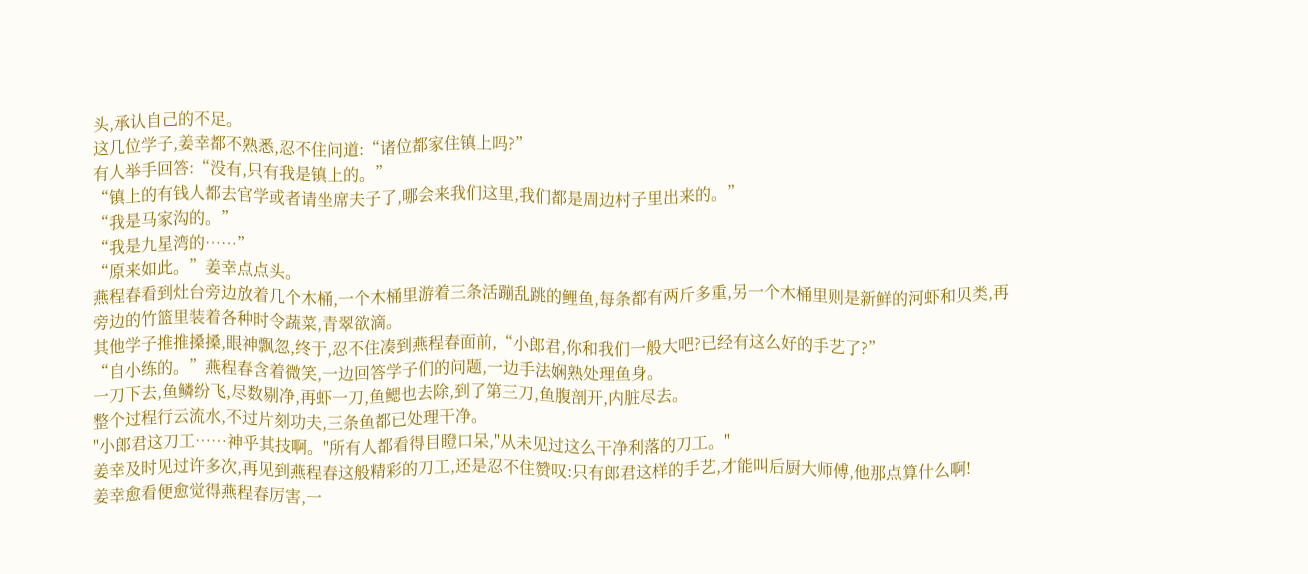头,承认自己的不足。
这几位学子,姜幸都不熟悉,忍不住问道:“诸位都家住镇上吗?”
有人举手回答:“没有,只有我是镇上的。”
“镇上的有钱人都去官学或者请坐席夫子了,哪会来我们这里,我们都是周边村子里出来的。”
“我是马家沟的。”
“我是九星湾的……”
“原来如此。”姜幸点点头。
燕程春看到灶台旁边放着几个木桶,一个木桶里游着三条活蹦乱跳的鲤鱼,每条都有两斤多重,另一个木桶里则是新鲜的河虾和贝类,再旁边的竹篮里装着各种时令蔬菜,青翠欲滴。
其他学子推推搡搡,眼神飘忽,终于,忍不住凑到燕程春面前,“小郎君,你和我们一般大吧?已经有这么好的手艺了?”
“自小练的。”燕程春含着微笑,一边回答学子们的问题,一边手法娴熟处理鱼身。
一刀下去,鱼鳞纷飞,尽数剔净,再虾一刀,鱼鳃也去除,到了第三刀,鱼腹剖开,内脏尽去。
整个过程行云流水,不过片刻功夫,三条鱼都已处理干净。
"小郎君这刀工……神乎其技啊。"所有人都看得目瞪口呆,"从未见过这么干净利落的刀工。"
姜幸及时见过许多次,再见到燕程春这般精彩的刀工,还是忍不住赞叹:只有郎君这样的手艺,才能叫后厨大师傅,他那点算什么啊!
姜幸愈看便愈觉得燕程春厉害,一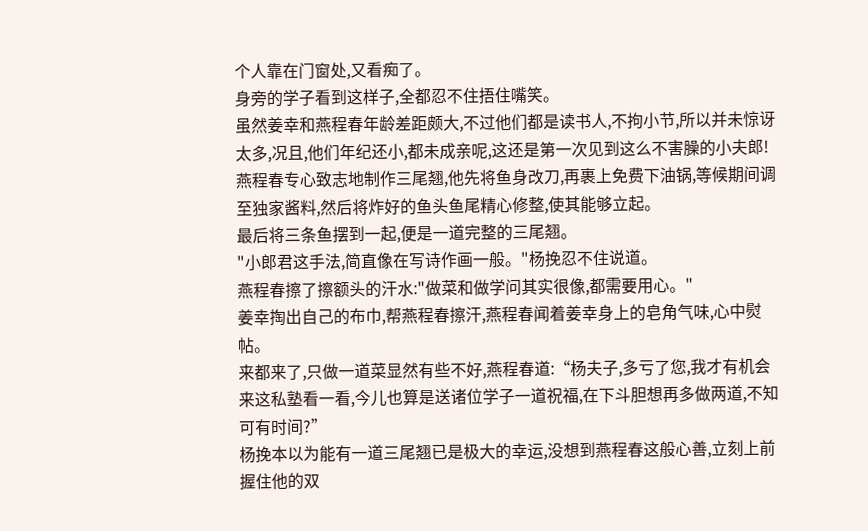个人靠在门窗处,又看痴了。
身旁的学子看到这样子,全都忍不住捂住嘴笑。
虽然姜幸和燕程春年龄差距颇大,不过他们都是读书人,不拘小节,所以并未惊讶太多,况且,他们年纪还小,都未成亲呢,这还是第一次见到这么不害臊的小夫郎!
燕程春专心致志地制作三尾翘,他先将鱼身改刀,再裹上免费下油锅,等候期间调至独家酱料,然后将炸好的鱼头鱼尾精心修整,使其能够立起。
最后将三条鱼摆到一起,便是一道完整的三尾翘。
"小郎君这手法,简直像在写诗作画一般。"杨挽忍不住说道。
燕程春擦了擦额头的汗水:"做菜和做学问其实很像,都需要用心。"
姜幸掏出自己的布巾,帮燕程春擦汗,燕程春闻着姜幸身上的皂角气味,心中熨帖。
来都来了,只做一道菜显然有些不好,燕程春道:“杨夫子,多亏了您,我才有机会来这私塾看一看,今儿也算是送诸位学子一道祝福,在下斗胆想再多做两道,不知可有时间?”
杨挽本以为能有一道三尾翘已是极大的幸运,没想到燕程春这般心善,立刻上前握住他的双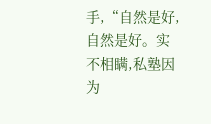手,“自然是好,自然是好。实不相瞒,私塾因为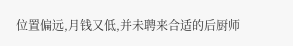位置偏远,月钱又低,并未聘来合适的后厨师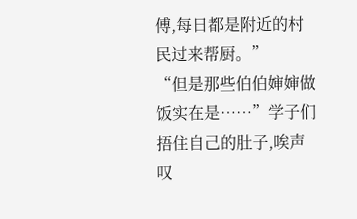傅,每日都是附近的村民过来帮厨。”
“但是那些伯伯婶婶做饭实在是……”学子们捂住自己的肚子,唉声叹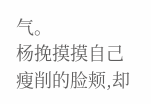气。
杨挽摸摸自己瘦削的脸颊,却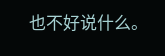也不好说什么。